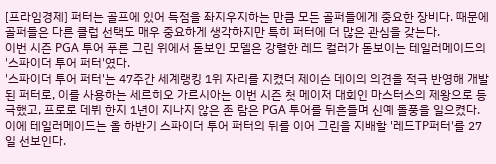[프라임경제] 퍼터는 골프에 있어 득점을 좌지우지하는 만큼 모든 골퍼들에게 중요한 장비다. 때문에 골퍼들은 다른 클럽 선택도 매우 중요하게 생각하지만 특히 퍼터에 더 많은 관심을 갖는다.
이번 시즌 PGA 투어 푸른 그린 위에서 돋보인 모델은 강렬한 레드 컬러가 돋보이는 테일러메이드의 '스파이더 투어 퍼터'였다.
'스파이더 투어 퍼터'는 47주간 세계랭킹 1위 자리를 지켰더 제이슨 데이의 의견을 적극 반영해 개발된 퍼터로, 이를 사용하는 세르히오 가르시아는 이번 시즌 첫 메이저 대회인 마스터스의 제왕으로 등극했고, 프로로 데뷔 한지 1년이 지나지 않은 존 람은 PGA 투어를 뒤흔들며 신예 돌풍을 일으켰다.
이에 테일러메이드는 올 하반기 스파이더 투어 퍼터의 뒤를 이어 그린을 지배할 '레드TP퍼터'를 27일 선보인다.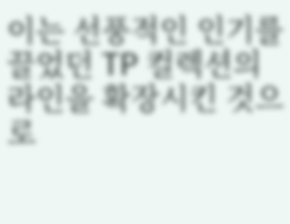이는 선풍적인 인기를 끌었던 TP 컬렉션의 라인을 확장시킨 것으로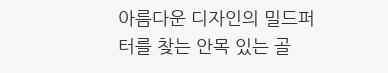아름다운 디자인의 밀드퍼터를 찾는 안목 있는 골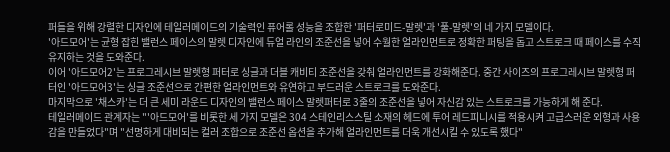퍼들을 위해 강렬한 디자인에 테일러메이드의 기술력인 퓨어롤 성능을 조합한 '퍼터로미드-말렛'과 '풀-말렛'의 네 가지 모델이다.
'아드모어'는 균형 잡힌 밸런스 페이스의 말렛 디자인에 듀얼 라인의 조준선을 넣어 수월한 얼라인먼트로 정확한 퍼팅을 돕고 스트로크 때 페이스를 수직 유지하는 것을 도와준다.
이어 '아드모어2'는 프로그레시브 말렛형 퍼터로 싱글과 더블 캐비티 조준선을 갖춰 얼라인먼트를 강화해준다. 중간 사이즈의 프로그레시브 말렛형 퍼터인 '아드모어3'는 싱글 조준선으로 간편한 얼라인먼트와 유연하고 부드러운 스트로크를 도와준다.
마지막으로 '채스카'는 더 큰 세미 라운드 디자인의 밸런스 페이스 말렛퍼터로 3줄의 조준선을 넣어 자신감 있는 스트로크를 가능하게 해 준다.
테일러메이드 관계자는 "'아드모어'를 비롯한 세 가지 모델은 304 스테인리스스틸 소재의 헤드에 투어 레드피니시를 적용시켜 고급스러운 외형과 사용감을 만들었다"며 "선명하게 대비되는 컬러 조합으로 조준선 옵션을 추가해 얼라인먼트를 더욱 개선시킬 수 있도록 했다"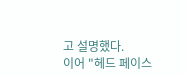고 설명했다.
이어 "헤드 페이스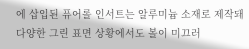에 삽입된 퓨어롤 인서트는 알루미늄 소재로 제작돼 다양한 그린 표면 상황에서도 볼이 미끄러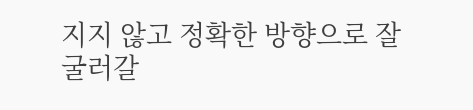지지 않고 정확한 방향으로 잘 굴러갈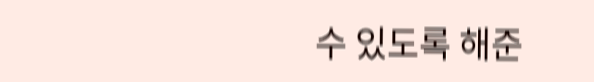수 있도록 해준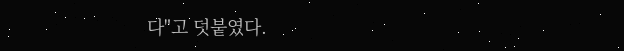다"고 덧붙였다.